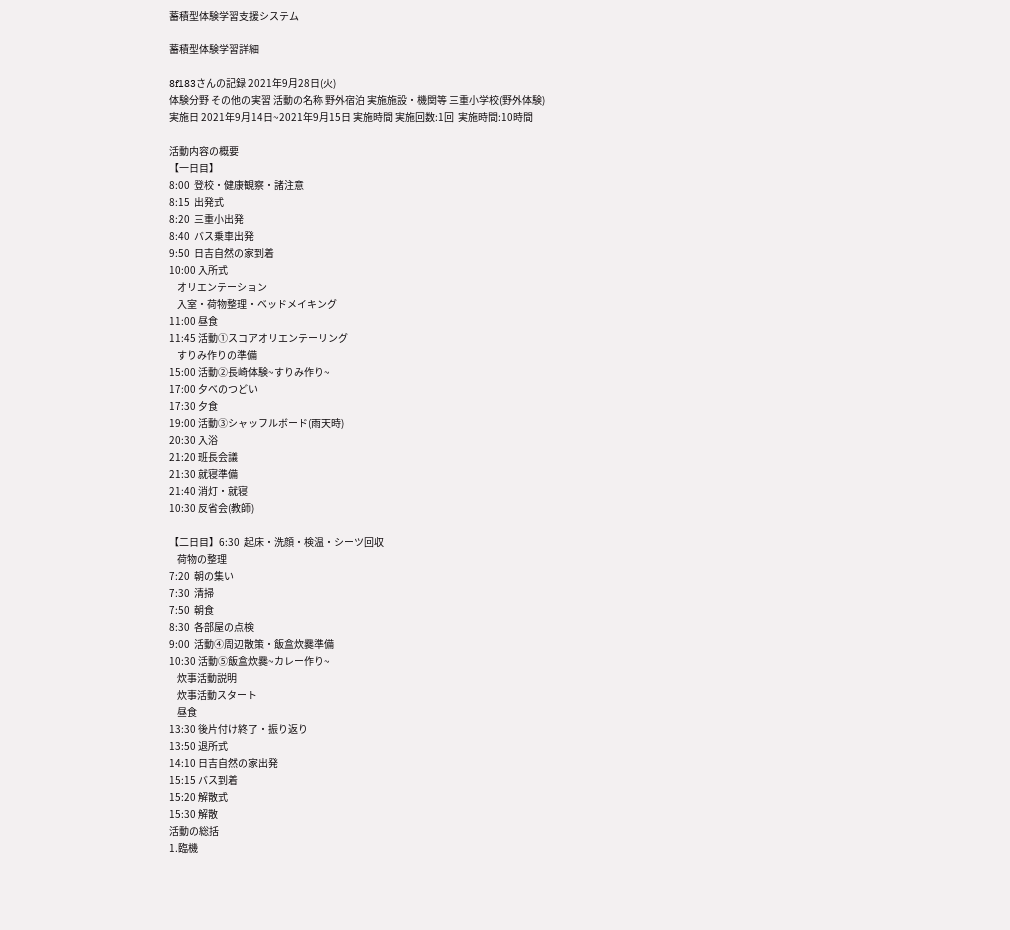蓄積型体験学習支援システム

蓄積型体験学習詳細

8f183さんの記録 2021年9月28日(火)
体験分野 その他の実習 活動の名称 野外宿泊 実施施設・機関等 三重小学校(野外体験)
実施日 2021年9月14日~2021年9月15日 実施時間 実施回数:1回  実施時間:10時間

活動内容の概要
【一日目】
8:00  登校・健康観察・諸注意
8:15  出発式
8:20  三重小出発
8:40  バス乗車出発
9:50  日吉自然の家到着
10:00 入所式
    オリエンテーション
    入室・荷物整理・ベッドメイキング
11:00 昼食
11:45 活動①スコアオリエンテーリング
    すりみ作りの準備
15:00 活動②長崎体験~すりみ作り~
17:00 夕べのつどい
17:30 夕食
19:00 活動③シャッフルボード(雨天時)
20:30 入浴
21:20 班長会議
21:30 就寝準備
21:40 消灯・就寝
10:30 反省会(教師)

【二日目】6:30  起床・洗顔・検温・シーツ回収
    荷物の整理
7:20  朝の集い
7:30  清掃
7:50  朝食
8:30  各部屋の点検
9:00  活動④周辺散策・飯盒炊爨準備
10:30 活動⑤飯盒炊爨~カレー作り~
    炊事活動説明
    炊事活動スタート
    昼食
13:30 後片付け終了・振り返り
13:50 退所式
14:10 日吉自然の家出発
15:15 バス到着
15:20 解散式
15:30 解散
活動の総括
1.臨機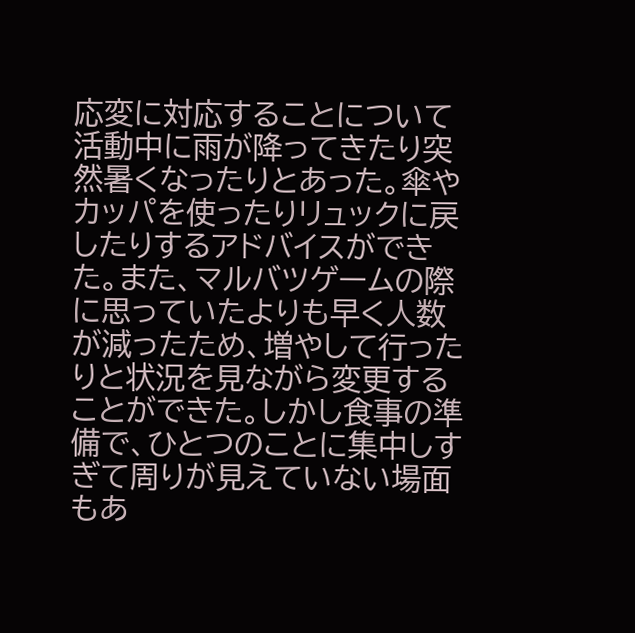応変に対応することについて
活動中に雨が降ってきたり突然暑くなったりとあった。傘やカッパを使ったりリュックに戻したりするアドバイスができた。また、マルバツゲームの際に思っていたよりも早く人数が減ったため、増やして行ったりと状況を見ながら変更することができた。しかし食事の準備で、ひとつのことに集中しすぎて周りが見えていない場面もあ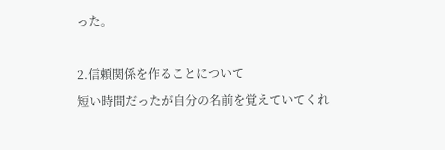った。

2.信頼関係を作ることについて
短い時間だったが自分の名前を覚えていてくれ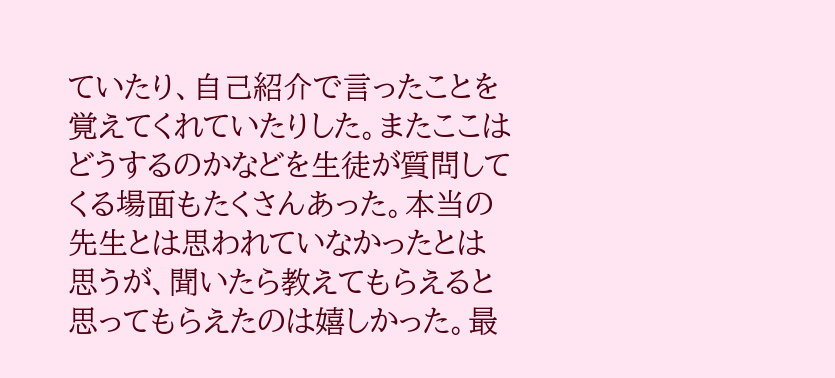ていたり、自己紹介で言ったことを覚えてくれていたりした。またここはどうするのかなどを生徒が質問してくる場面もたくさんあった。本当の先生とは思われていなかったとは思うが、聞いたら教えてもらえると思ってもらえたのは嬉しかった。最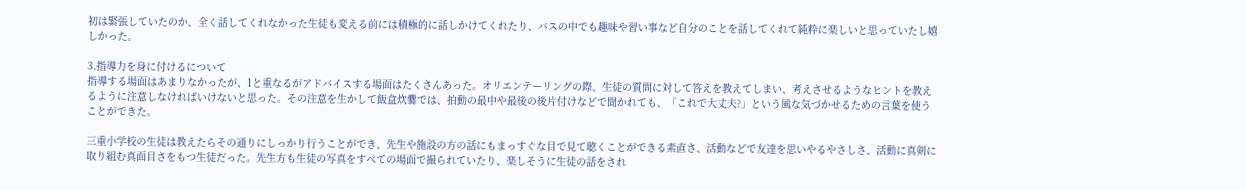初は緊張していたのか、全く話してくれなかった生徒も変える前には積極的に話しかけてくれたり、バスの中でも趣味や習い事など自分のことを話してくれて純粋に楽しいと思っていたし嬉しかった。

3.指導力を身に付けるについて
指導する場面はあまりなかったが、1と重なるがアドバイスする場面はたくさんあった。オリエンテーリングの際、生徒の質問に対して答えを教えてしまい、考えさせるようなヒントを教えるように注意しなければいけないと思った。その注意を生かして飯盒炊爨では、拍動の最中や最後の後片付けなどで聞かれても、「これで大丈夫?」という風な気づかせるための言葉を使うことができた。

三重小学校の生徒は教えたらその通りにしっかり行うことができ、先生や施設の方の話にもまっすぐな目で見て聴くことができる素直さ、活動などで友達を思いやるやさしさ、活動に真剣に取り組む真面目さをもつ生徒だった。先生方も生徒の写真をすべての場面で撮られていたり、楽しそうに生徒の話をされ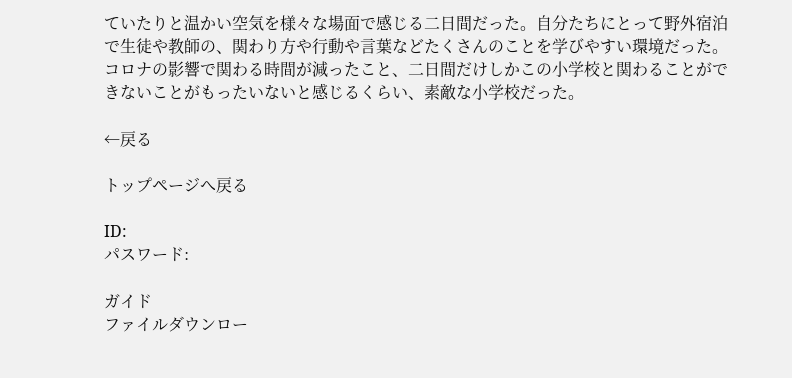ていたりと温かい空気を様々な場面で感じる二日間だった。自分たちにとって野外宿泊で生徒や教師の、関わり方や行動や言葉などたくさんのことを学びやすい環境だった。コロナの影響で関わる時間が減ったこと、二日間だけしかこの小学校と関わることができないことがもったいないと感じるくらい、素敵な小学校だった。

←戻る

トップページへ戻る

ID:
パスワード:

ガイド
ファイルダウンロー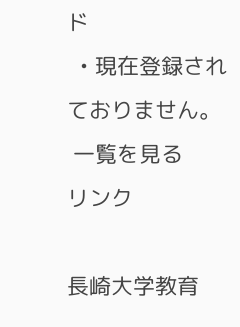ド
  • 現在登録されておりません。
 一覧を見る
リンク

長崎大学教育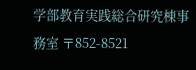学部教育実践総合研究棟事務室 〒852-8521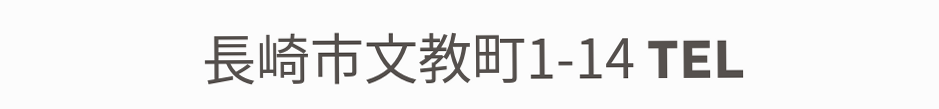長崎市文教町1-14 TEL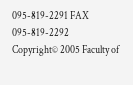095-819-2291 FAX 095-819-2292
Copyright© 2005 Faculty of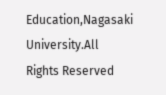Education,Nagasaki University.All Rights Reserved